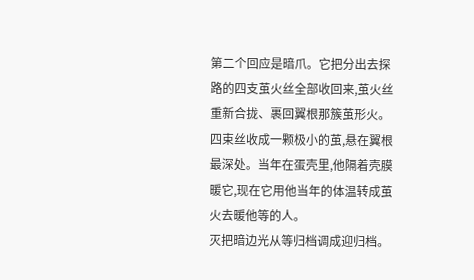第二个回应是暗爪。它把分出去探路的四支茧火丝全部收回来,茧火丝重新合拢、裹回翼根那簇茧形火。四束丝收成一颗极小的茧,悬在翼根最深处。当年在蛋壳里,他隔着壳膜暖它,现在它用他当年的体温转成茧火去暖他等的人。
灭把暗边光从等归档调成迎归档。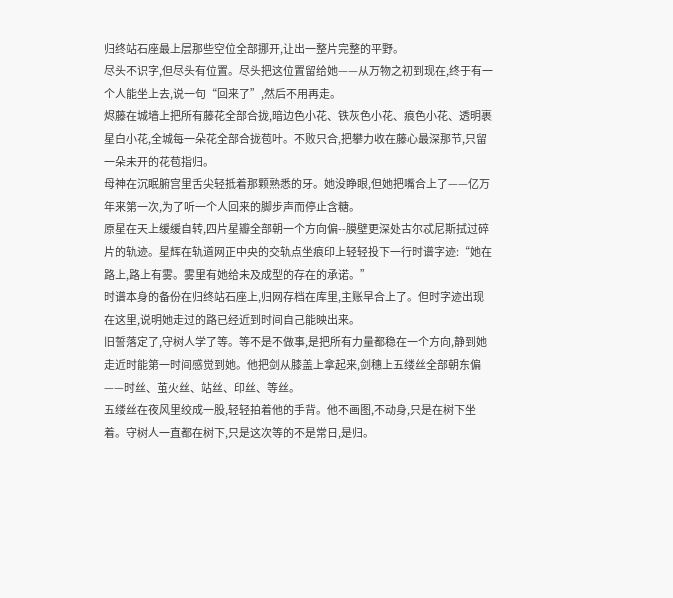归终站石座最上层那些空位全部挪开,让出一整片完整的平野。
尽头不识字,但尽头有位置。尽头把这位置留给她——从万物之初到现在,终于有一个人能坐上去,说一句“回来了”,然后不用再走。
烬藤在城墙上把所有藤花全部合拢,暗边色小花、铁灰色小花、痕色小花、透明裹星白小花,全城每一朵花全部合拢苞叶。不败只合,把攀力收在藤心最深那节,只留一朵未开的花苞指归。
母神在沉眠腑宫里舌尖轻抵着那颗熟悉的牙。她没睁眼,但她把嘴合上了——亿万年来第一次,为了听一个人回来的脚步声而停止含糖。
原星在天上缓缓自转,四片星瓣全部朝一个方向偏--膜壁更深处古尔忒尼斯拭过碎片的轨迹。星辉在轨道网正中央的交轨点坐痕印上轻轻投下一行时谱字迹:“她在路上,路上有雾。雾里有她给未及成型的存在的承诺。”
时谱本身的备份在归终站石座上,归网存档在库里,主账早合上了。但时字迹出现在这里,说明她走过的路已经近到时间自己能映出来。
旧誓落定了,守树人学了等。等不是不做事,是把所有力量都稳在一个方向,静到她走近时能第一时间感觉到她。他把剑从膝盖上拿起来,剑穗上五缕丝全部朝东偏——时丝、茧火丝、站丝、印丝、等丝。
五缕丝在夜风里绞成一股,轻轻拍着他的手背。他不画图,不动身,只是在树下坐着。守树人一直都在树下,只是这次等的不是常日,是归。